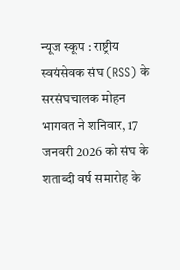न्यूज स्कूप : राष्ट्रीय स्वयंसेवक संघ (RSS) के सरसंघचालक मोहन भागवत ने शनिवार, 17 जनवरी 2026 को संघ के शताब्दी वर्ष समारोह के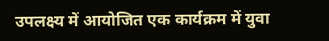उपलक्ष्य में आयोजित एक कार्यक्रम में युवा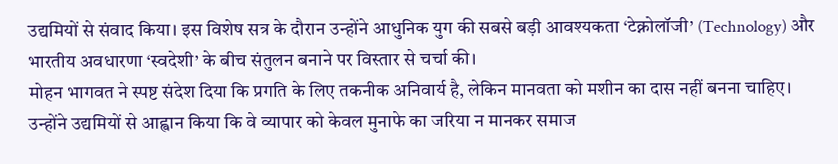उद्यमियों से संवाद किया। इस विशेष सत्र के दौरान उन्होंने आधुनिक युग की सबसे बड़ी आवश्यकता ‘टेक्नोलॉजी’ (Technology) और भारतीय अवधारणा ‘स्वदेशी’ के बीच संतुलन बनाने पर विस्तार से चर्चा की।
मोहन भागवत ने स्पष्ट संदेश दिया कि प्रगति के लिए तकनीक अनिवार्य है, लेकिन मानवता को मशीन का दास नहीं बनना चाहिए। उन्होंने उद्यमियों से आह्वान किया कि वे व्यापार को केवल मुनाफे का जरिया न मानकर समाज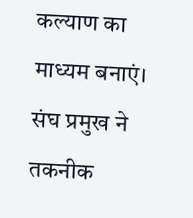कल्याण का माध्यम बनाएं।
संघ प्रमुख ने तकनीक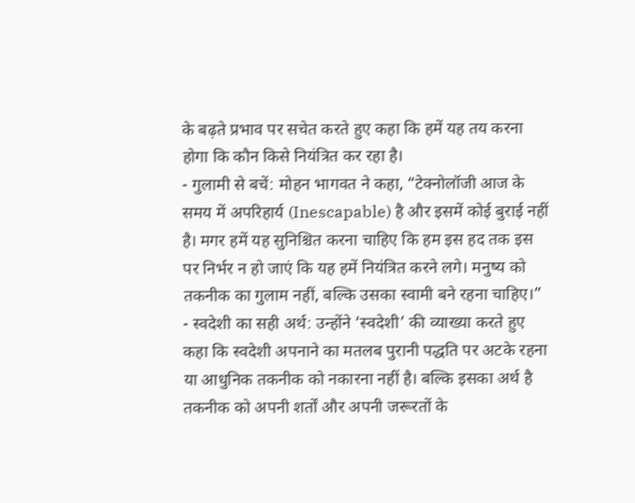के बढ़ते प्रभाव पर सचेत करते हुए कहा कि हमें यह तय करना होगा कि कौन किसे नियंत्रित कर रहा है।
- गुलामी से बचें: मोहन भागवत ने कहा, “टेक्नोलॉजी आज के समय में अपरिहार्य (Inescapable) है और इसमें कोई बुराई नहीं है। मगर हमें यह सुनिश्चित करना चाहिए कि हम इस हद तक इस पर निर्भर न हो जाएं कि यह हमें नियंत्रित करने लगे। मनुष्य को तकनीक का गुलाम नहीं, बल्कि उसका स्वामी बने रहना चाहिए।”
- स्वदेशी का सही अर्थ: उन्होंने ‘स्वदेशी’ की व्याख्या करते हुए कहा कि स्वदेशी अपनाने का मतलब पुरानी पद्धति पर अटके रहना या आधुनिक तकनीक को नकारना नहीं है। बल्कि इसका अर्थ है तकनीक को अपनी शर्तों और अपनी जरूरतों के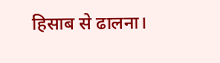हिसाब से ढालना।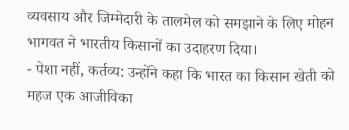व्यवसाय और जिम्मेदारी के तालमेल को समझाने के लिए मोहन भागवत ने भारतीय किसानों का उदाहरण दिया।
- पेशा नहीं, कर्तव्य: उन्होंने कहा कि भारत का किसान खेती को महज एक आजीविका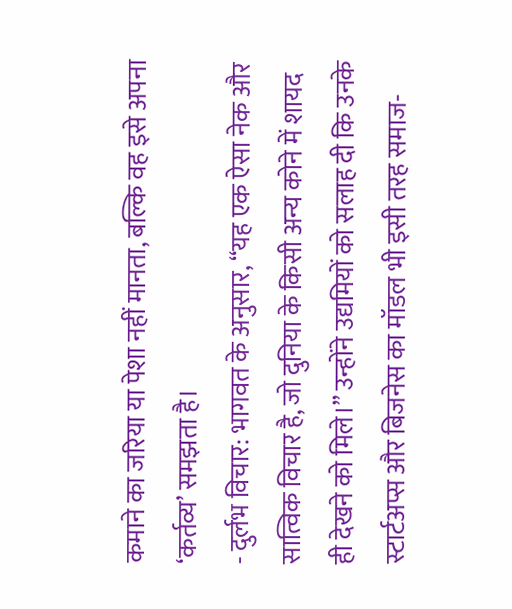कमाने का जरिया या पेशा नहीं मानता, बल्कि वह इसे अपना ‘कर्तव्य’ समझता है।
- दुर्लभ विचार: भागवत के अनुसार, “यह एक ऐसा नेक और सात्विक विचार है, जो दुनिया के किसी अन्य कोने में शायद ही देखने को मिले।” उन्होंने उद्यमियों को सलाह दी कि उनके स्टार्टअप्स और बिजनेस का मॉडल भी इसी तरह समाज-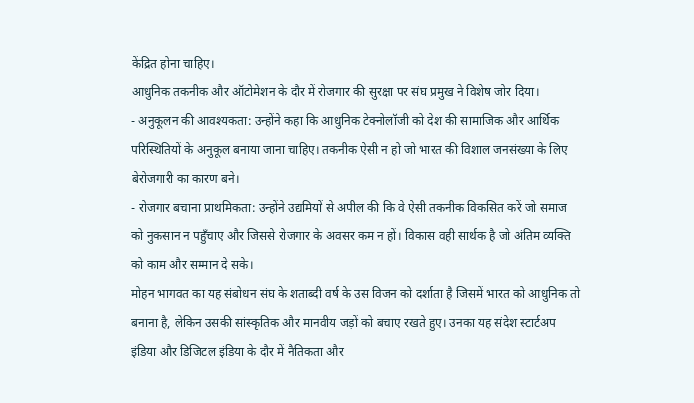केंद्रित होना चाहिए।
आधुनिक तकनीक और ऑटोमेशन के दौर में रोजगार की सुरक्षा पर संघ प्रमुख ने विशेष जोर दिया।
- अनुकूलन की आवश्यकता: उन्होंने कहा कि आधुनिक टेक्नोलॉजी को देश की सामाजिक और आर्थिक परिस्थितियों के अनुकूल बनाया जाना चाहिए। तकनीक ऐसी न हो जो भारत की विशाल जनसंख्या के लिए बेरोजगारी का कारण बने।
- रोजगार बचाना प्राथमिकता: उन्होंने उद्यमियों से अपील की कि वे ऐसी तकनीक विकसित करें जो समाज को नुकसान न पहुँचाए और जिससे रोजगार के अवसर कम न हों। विकास वही सार्थक है जो अंतिम व्यक्ति को काम और सम्मान दे सके।
मोहन भागवत का यह संबोधन संघ के शताब्दी वर्ष के उस विजन को दर्शाता है जिसमें भारत को आधुनिक तो बनाना है, लेकिन उसकी सांस्कृतिक और मानवीय जड़ों को बचाए रखते हुए। उनका यह संदेश स्टार्टअप इंडिया और डिजिटल इंडिया के दौर में नैतिकता और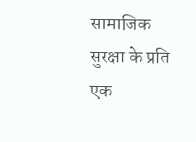सामाजिक सुरक्षा के प्रति एक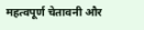महत्वपूर्ण चेतावनी और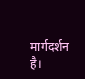मार्गदर्शन है।